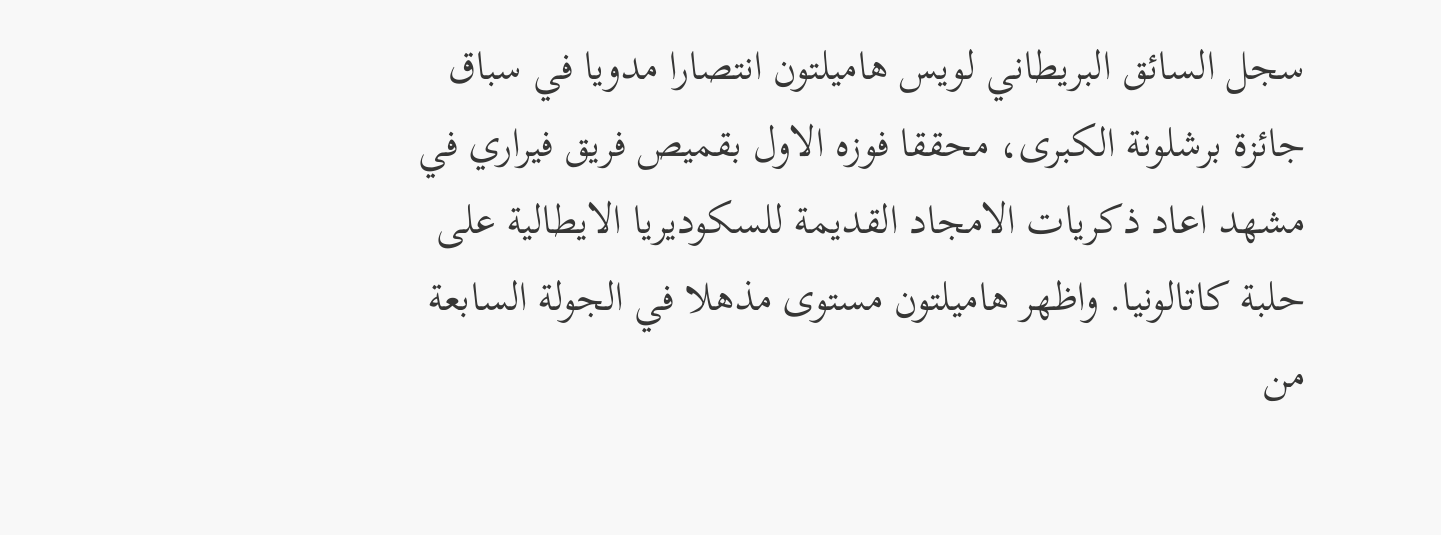سجل السائق البريطاني لويس هاميلتون انتصارا مدويا في سباق جائزة برشلونة الكبرى، محققا فوزه الاول بقميص فريق فيراري في مشهد اعاد ذكريات الامجاد القديمة للسكوديريا الايطالية على حلبة كاتالونيا. واظهر هاميلتون مستوى مذهلا في الجولة السابعة من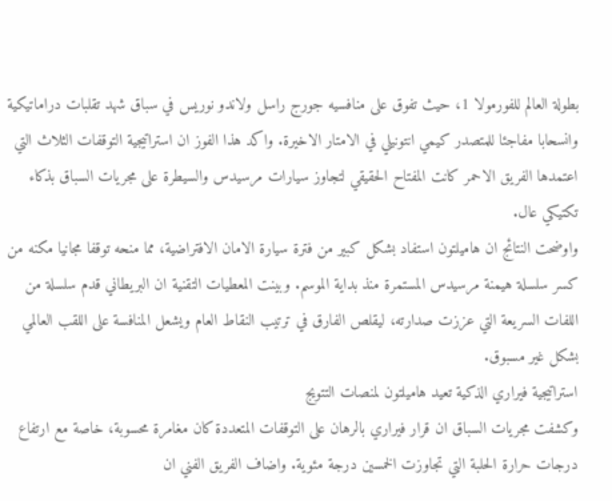بطولة العالم للفورمولا 1، حيث تفوق على منافسيه جورج راسل ولاندو نوريس في سباق شهد تقلبات دراماتيكية وانسحابا مفاجئا للمتصدر كيمي انتونيلي في الامتار الاخيرة. واكد هذا الفوز ان استراتيجية التوقفات الثلاث التي اعتمدها الفريق الاحمر كانت المفتاح الحقيقي لتجاوز سيارات مرسيدس والسيطرة على مجريات السباق بذكاء تكتيكي عال.
واوضحت النتائج ان هاميلتون استفاد بشكل كبير من فترة سيارة الامان الافتراضية، مما منحه توقفا مجانيا مكنه من كسر سلسلة هيمنة مرسيدس المستمرة منذ بداية الموسم. وبينت المعطيات التقنية ان البريطاني قدم سلسلة من اللفات السريعة التي عززت صدارته، ليقلص الفارق في ترتيب النقاط العام ويشعل المنافسة على اللقب العالمي بشكل غير مسبوق.
استراتيجية فيراري الذكية تعيد هاميلتون لمنصات التتويج
وكشفت مجريات السباق ان قرار فيراري بالرهان على التوقفات المتعددة كان مغامرة محسوبة، خاصة مع ارتفاع درجات حرارة الحلبة التي تجاوزت الخمسين درجة مئوية. واضاف الفريق الفني ان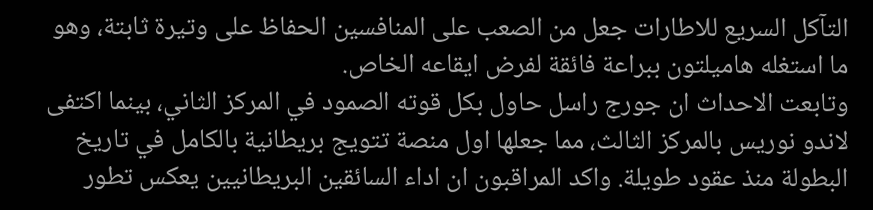التآكل السريع للاطارات جعل من الصعب على المنافسين الحفاظ على وتيرة ثابتة، وهو ما استغله هاميلتون ببراعة فائقة لفرض ايقاعه الخاص.
وتابعت الاحداث ان جورج راسل حاول بكل قوته الصمود في المركز الثاني، بينما اكتفى لاندو نوريس بالمركز الثالث، مما جعلها اول منصة تتويج بريطانية بالكامل في تاريخ البطولة منذ عقود طويلة. واكد المراقبون ان اداء السائقين البريطانيين يعكس تطور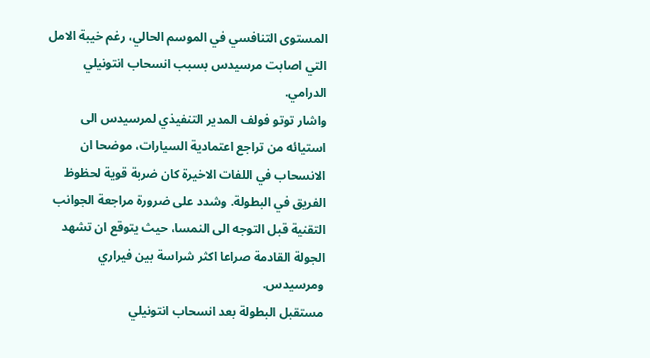المستوى التنافسي في الموسم الحالي، رغم خيبة الامل التي اصابت مرسيدس بسبب انسحاب انتونيلي الدرامي.
واشار توتو فولف المدير التنفيذي لمرسيدس الى استيائه من تراجع اعتمادية السيارات، موضحا ان الانسحاب في اللفات الاخيرة كان ضربة قوية لحظوظ الفريق في البطولة. وشدد على ضرورة مراجعة الجوانب التقنية قبل التوجه الى النمسا، حيث يتوقع ان تشهد الجولة القادمة صراعا اكثر شراسة بين فيراري ومرسيدس.
مستقبل البطولة بعد انسحاب انتونيلي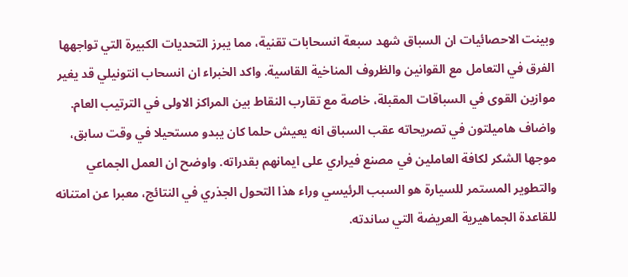وبينت الاحصائيات ان السباق شهد سبعة انسحابات تقنية، مما يبرز التحديات الكبيرة التي تواجهها الفرق في التعامل مع القوانين والظروف المناخية القاسية. واكد الخبراء ان انسحاب انتونيلي قد يغير موازين القوى في السباقات المقبلة، خاصة مع تقارب النقاط بين المراكز الاولى في الترتيب العام.
واضاف هاميلتون في تصريحاته عقب السباق انه يعيش حلما كان يبدو مستحيلا في وقت سابق، موجها الشكر لكافة العاملين في مصنع فيراري على ايمانهم بقدراته. واوضح ان العمل الجماعي والتطوير المستمر للسيارة هو السبب الرئيسي وراء هذا التحول الجذري في النتائج، معبرا عن امتنانه للقاعدة الجماهيرية العريضة التي ساندته.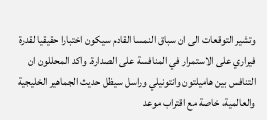وتشير التوقعات الى ان سباق النمسا القادم سيكون اختبارا حقيقيا لقدرة فيراري على الاستمرار في المنافسة على الصدارة. واكد المحللون ان التنافس بين هاميلتون وانتونيلي وراسل سيظل حديث الجماهير الخليجية والعالمية، خاصة مع اقتراب موعد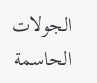الجولات الحاسمة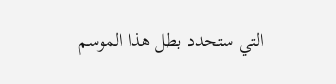التي ستحدد بطل هذا الموسم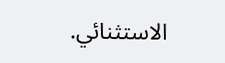الاستثنائي.